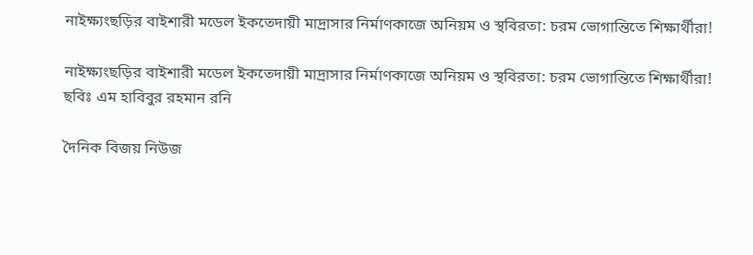নাইক্ষ্যংছড়ির বাইশারী মডেল ইকতেদায়ী মাদ্রাসার নির্মাণকাজে অনিয়ম ও স্থবিরতা: চরম ভোগান্তিতে শিক্ষার্থীরা!

নাইক্ষ্যংছড়ির বাইশারী মডেল ইকতেদায়ী মাদ্রাসার নির্মাণকাজে অনিয়ম ও স্থবিরতা: চরম ভোগান্তিতে শিক্ষার্থীরা!
ছবিঃ এম হাবিবুর রহমান রনি

দৈনিক বিজয় নিউজ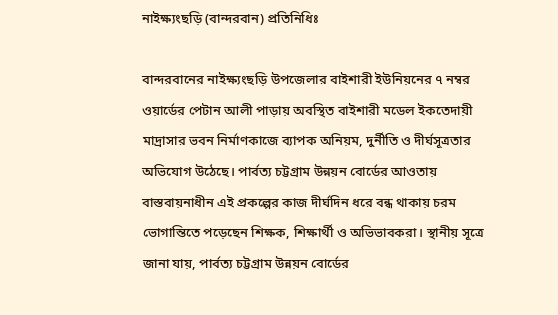নাইক্ষ্যংছড়ি (বান্দরবান) প্রতিনিধিঃ

বান্দরবানের নাইক্ষ্যংছড়ি উপজেলার বাইশারী ইউনিয়নের ৭ নম্বর ওয়ার্ডের পেটান আলী পাড়ায় অবস্থিত বাইশারী মডেল ইকতেদায়ী মাদ্রাসার ভবন নির্মাণকাজে ব্যাপক অনিয়ম, দুর্নীতি ও দীর্ঘসূত্রতার অভিযোগ উঠেছে। পার্বত্য চট্টগ্রাম উন্নয়ন বোর্ডের আওতায় বাস্তবায়নাধীন এই প্রকল্পের কাজ দীর্ঘদিন ধরে বন্ধ থাকায় চরম ভোগান্তিতে পড়েছেন শিক্ষক, শিক্ষার্থী ও অভিভাবকরা। স্থানীয় সূত্রে জানা যায়, পার্বত্য চট্টগ্রাম উন্নয়ন বোর্ডের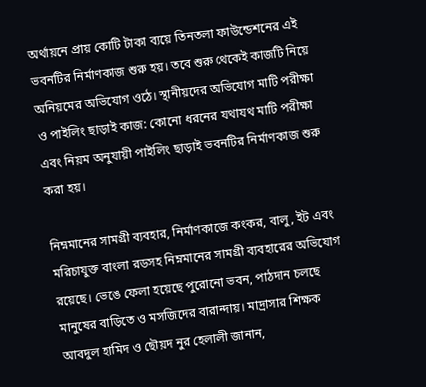অর্থায়নে প্রায় কোটি টাকা ব্যয়ে তিনতলা ফাউন্ডেশনের এই ভবনটির নির্মাণকাজ শুরু হয়। তবে শুরু থেকেই কাজটি নিয়ে অনিয়মের অভিযোগ ওঠে। স্থানীয়দের অভিযোগ মাটি পরীক্ষা ও পাইলিং ছাড়াই কাজ: কোনো ধরনের যথাযথ মাটি পরীক্ষা এবং নিয়ম অনুযায়ী পাইলিং ছাড়াই ভবনটির নির্মাণকাজ শুরু করা হয়।

নিম্নমানের সামগ্রী ব্যবহার, নির্মাণকাজে কংকর, বালু, ইট এবং মরিচাযুক্ত বাংলা রডসহ নিম্নমানের সামগ্রী ব্যবহারের অভিযোগ রয়েছে। ভেঙে ফেলা হয়েছে পুরোনো ভবন, পাঠদান চলছে মানুষের বাড়িতে ও মসজিদের বারান্দায়। মাদ্রাসার শিক্ষক আবদুল হামিদ ও ছৌয়দ নুর হেলালী জানান,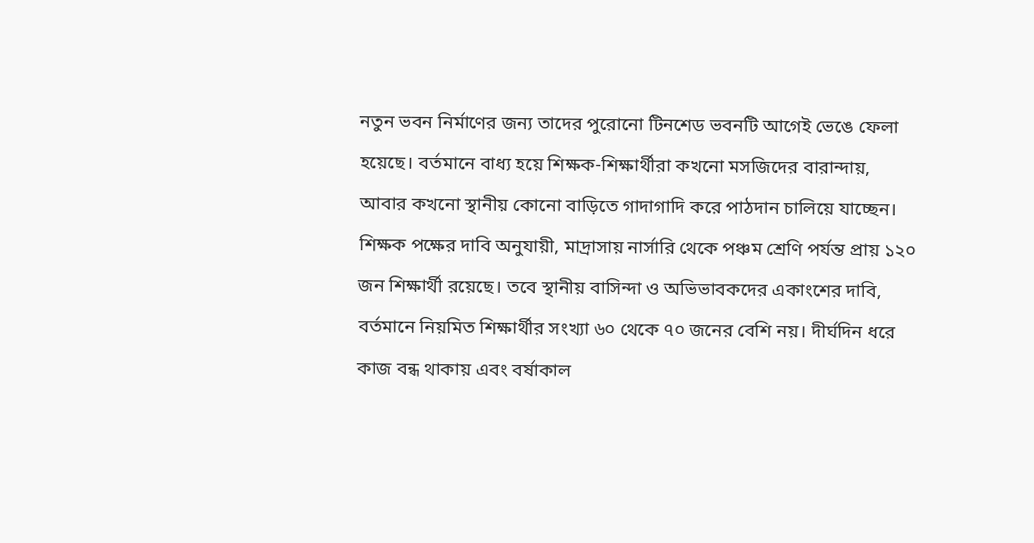নতুন ভবন নির্মাণের জন্য তাদের পুরোনো টিনশেড ভবনটি আগেই ভেঙে ফেলা হয়েছে। বর্তমানে বাধ্য হয়ে শিক্ষক-শিক্ষার্থীরা কখনো মসজিদের বারান্দায়, আবার কখনো স্থানীয় কোনো বাড়িতে গাদাগাদি করে পাঠদান চালিয়ে যাচ্ছেন। শিক্ষক পক্ষের দাবি অনুযায়ী, মাদ্রাসায় নার্সারি থেকে পঞ্চম শ্রেণি পর্যন্ত প্রায় ১২০ জন শিক্ষার্থী রয়েছে। তবে স্থানীয় বাসিন্দা ও অভিভাবকদের একাংশের দাবি, বর্তমানে নিয়মিত শিক্ষার্থীর সংখ্যা ৬০ থেকে ৭০ জনের বেশি নয়। দীর্ঘদিন ধরে কাজ বন্ধ থাকায় এবং বর্ষাকাল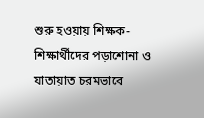শুরু হওয়ায় শিক্ষক-শিক্ষার্থীদের পড়াশোনা ও যাতায়াত চরমভাবে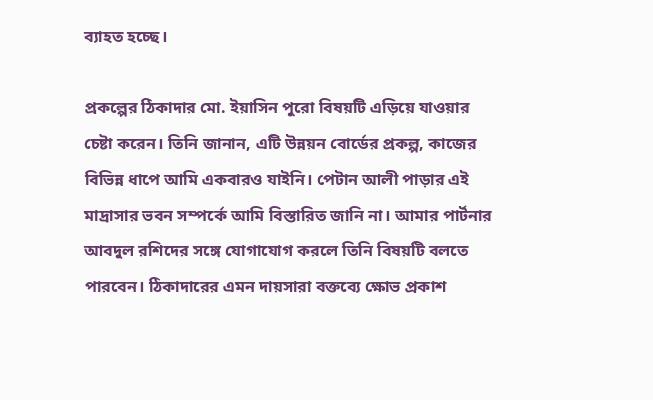ব্যাহত হচ্ছে।

প্রকল্পের ঠিকাদার মো. ইয়াসিন পুরো বিষয়টি এড়িয়ে যাওয়ার চেষ্টা করেন। তিনি জানান, এটি উন্নয়ন বোর্ডের প্রকল্প, কাজের বিভিন্ন ধাপে আমি একবারও যাইনি। পেটান আলী পাড়ার এই মাদ্রাসার ভবন সম্পর্কে আমি বিস্তারিত জানি না। আমার পার্টনার আবদুল রশিদের সঙ্গে যোগাযোগ করলে তিনি বিষয়টি বলতে পারবেন। ঠিকাদারের এমন দায়সারা বক্তব্যে ক্ষোভ প্রকাশ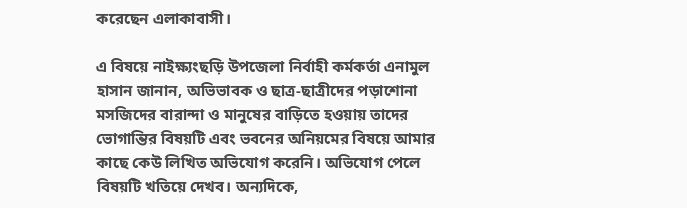করেছেন এলাকাবাসী।

এ বিষয়ে নাইক্ষ্যংছড়ি উপজেলা নির্বাহী কর্মকর্তা এনামুল হাসান জানান, অভিভাবক ও ছাত্র-ছাত্রীদের পড়াশোনা মসজিদের বারান্দা ও মানুষের বাড়িতে হওয়ায় তাদের ভোগান্তির বিষয়টি এবং ভবনের অনিয়মের বিষয়ে আমার কাছে কেউ লিখিত অভিযোগ করেনি। অভিযোগ পেলে বিষয়টি খতিয়ে দেখব। অন্যদিকে,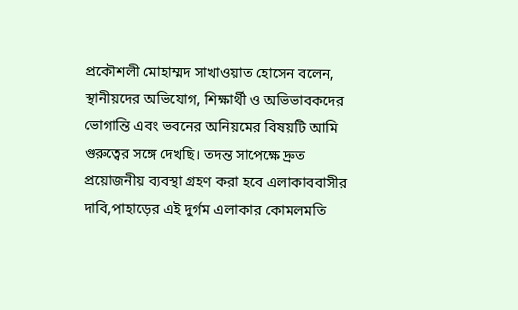প্রকৌশলী মোহাম্মদ সাখাওয়াত হোসেন বলেন, স্থানীয়দের অভিযোগ, শিক্ষার্থী ও অভিভাবকদের ভোগান্তি এবং ভবনের অনিয়মের বিষয়টি আমি গুরুত্বের সঙ্গে দেখছি। তদন্ত সাপেক্ষে দ্রুত প্রয়োজনীয় ব্যবস্থা গ্রহণ করা হবে এলাকাববাসীর দাবি,পাহাড়ের এই দুর্গম এলাকার কোমলমতি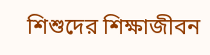শিশুদের শিক্ষাজীবন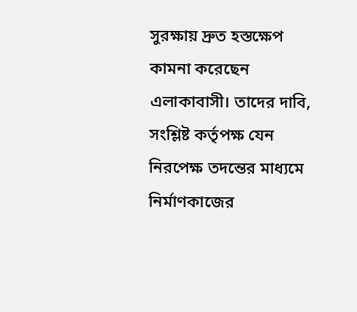সুরক্ষায় দ্রুত হস্তক্ষেপ কামনা করেছেন এলাকাবাসী। তাদের দাবি, সংশ্লিষ্ট কর্তৃপক্ষ যেন নিরপেক্ষ তদন্তের মাধ্যমে নির্মাণকাজের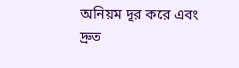অনিয়ম দূর করে এবং দ্রুত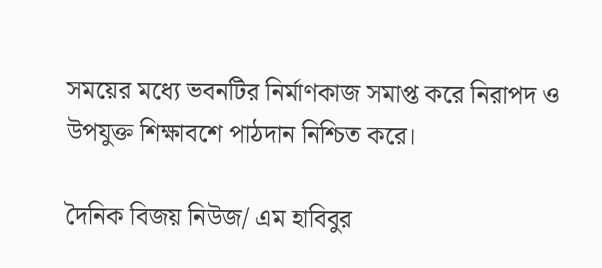সময়ের মধ্যে ভবনটির নির্মাণকাজ সমাপ্ত করে নিরাপদ ও উপযুক্ত শিক্ষাবশে পাঠদান নিশ্চিত করে।

দৈনিক বিজয় নিউজ/ এম হাবিবুর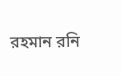রহমান রনি